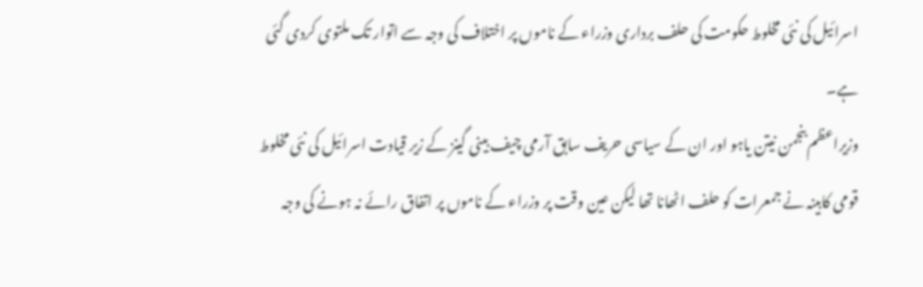اسرائیل کی نئی مخلوط حکومت کی حلف برداری وزراء کے ناموں پر اختلاف کی وجہ سے اتوار تک ملتوی کردی گئی ہے۔
وزیراعظم بنجمن نیتن یاہو اور ان کے سیاسی حریف سابق آرمی چیف بینی گینز کے زیر قیادت اسرائیل کی نئی مخلوط قومی کابینہ نے جمعرات کو حلف اٹھانا تھا لیکن عین وقت پر وزراء کے ناموں پر اتفاق رائے نہ ہونے کی وجہ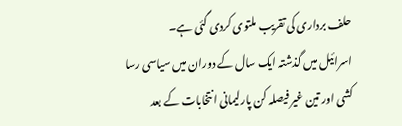حلف برداری کی تقریب ملتوی کردی گئی ہے۔
اسرائیل میں گذشتہ ایک سال کے دوران میں سیاسی رسا کشی اور تین غیر فیصلہ کن پارلیمانی انتخابات کے بعد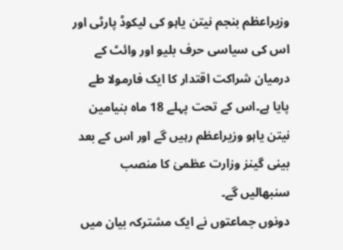وزیراعظم بنجم نیتن یاہو کی لیکوڈ پارٹی اور اس کی سیاسی حرف بلیو اور وائٹ کے درمیان شراکت اقتدار کا ایک فارمولا طے پایا ہے۔اس کے تحت پہلے 18 ماہ بنیامین نیتن یاہو وزیراعظم رہیں گے اور اس کے بعد بینی گینز وزارت عظمیٰ کا منصب سنبھالیں گے۔
دونوں جماعتوں نے ایک مشترکہ بیان میں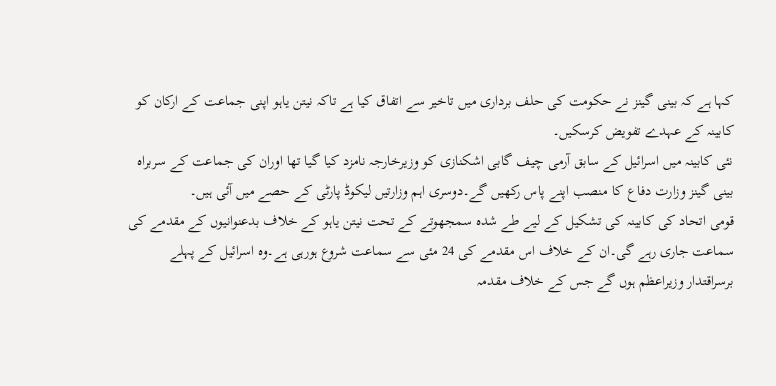کہا ہے کہ بینی گینز نے حکومت کی حلف برداری میں تاخیر سے اتفاق کیا ہے تاکہ نیتن یاہو اپنی جماعت کے ارکان کو کابینہ کے عہدے تفویض کرسکیں۔
نئی کابینہ میں اسرائیل کے سابق آرمی چیف گابی اشکنازی کو وزیرخارجہ نامزد کیا گیا تھا اوران کی جماعت کے سربراہ بینی گینز وزارت دفاع کا منصب اپنے پاس رکھیں گے۔دوسری اہم وزارتیں لیکوڈ پارٹی کے حصے میں آئی ہیں۔
قومی اتحاد کی کابینہ کی تشکیل کے لیے طے شدہ سمجھوتے کے تحت نیتن یاہو کے خلاف بدعنوانیوں کے مقدمے کی سماعت جاری رہے گی۔ان کے خلاف اس مقدمے کی 24 مئی سے سماعت شروع ہورہی ہے۔وہ اسرائیل کے پہلے برسراقتدار وزیراعظم ہوں گے جس کے خلاف مقدمہ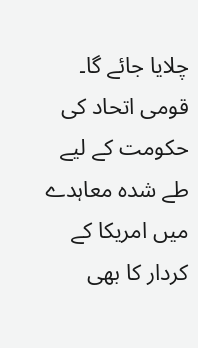چلایا جائے گا۔
قومی اتحاد کی حکومت کے لیے طے شدہ معاہدے میں امریکا کے کردار کا بھی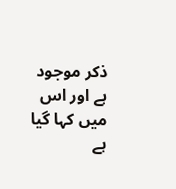ذکر موجود ہے اور اس میں کہا گیا ہے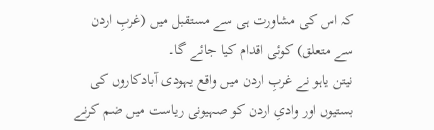کہ اس کی مشاورت ہی سے مستقبل میں (غربِ اردن سے متعلق) کوئی اقدام کیا جائے گا۔
نیتن یاہو نے غربِ اردن میں واقع یہودی آبادکاروں کی بستیوں اور وادیِ اردن کو صہیونی ریاست میں ضم کرنے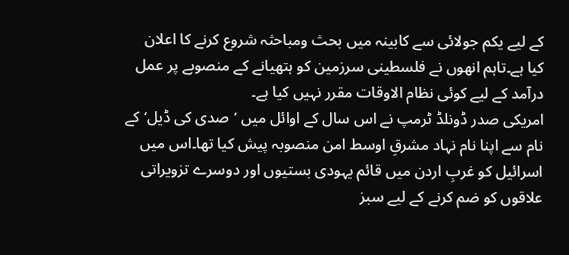کے لیے یکم جولائی سے کابینہ میں بحث ومباحثہ شروع کرنے کا اعلان کیا ہے۔تاہم انھوں نے فلسطینی سرزمین کو ہتھیانے کے منصوبے پر عمل درآمد کے لیے کوئی نظام الاوقات مقرر نہیں کیا ہے۔
امریکی صدر ڈونلڈ ٹرمپ نے اس سال کے اوائل میں ’صدی کی ڈیل‘ کے نام سے اپنا نام نہاد مشرقِ اوسط امن منصوبہ پیش کیا تھا۔اس میں اسرائیل کو غربِ اردن میں قائم یہودی بستیوں اور دوسرے تزویراتی علاقوں کو ضم کرنے کے لیے سبز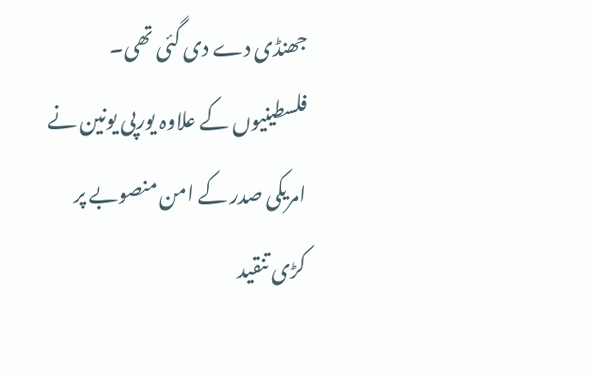جھنڈی دے دی گئی تھی۔
فلسطینیوں کے علاوہ یورپی یونین نے امریکی صدر کے امن منصوبے پر کڑی تنقید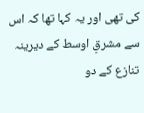کی تھی اور یہ کہا تھا کہ اس سے مشرقِ اوسط کے دیرینہ تنازع کے دو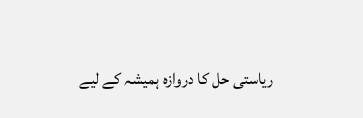ریاستی حل کا دروازہ ہمیشہ کے لیے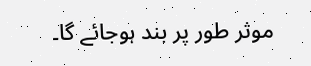موثر طور پر بند ہوجائے گا۔